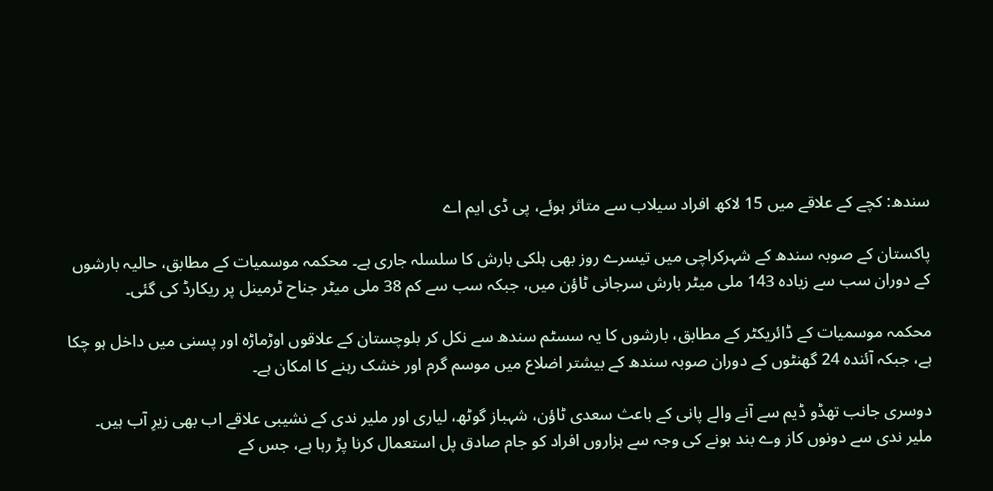سندھ: کچے کے علاقے میں 15 لاکھ افراد سیلاب سے متاثر ہوئے، پی ڈی ایم اے

پاکستان کے صوبہ سندھ کے شہرکراچی میں تیسرے روز بھی ہلکی بارش کا سلسلہ جاری ہے۔ محکمہ موسمیات کے مطابق، حالیہ بارشوں کے دوران سب سے زیادہ 143 ملی میٹر بارش سرجانی ٹاؤن میں، جبکہ سب سے کم 38 ملی میٹر جناح ٹرمینل پر ریکارڈ کی گئی۔

محکمہ موسمیات کے ڈائریکٹر کے مطابق، بارشوں کا یہ سسٹم سندھ سے نکل کر بلوچستان کے علاقوں اوڑماڑہ اور پسنی میں داخل ہو چکا ہے، جبکہ آئندہ 24 گھنٹوں کے دوران صوبہ سندھ کے بیشتر اضلاع میں موسم گرم اور خشک رہنے کا امکان ہے۔

دوسری جانب تھڈو ڈیم سے آنے والے پانی کے باعث سعدی ٹاؤن، شہباز گوٹھ، لیاری اور ملیر ندی کے نشیبی علاقے اب بھی زیرِ آب ہیں۔ ملیر ندی سے دونوں کاز وے بند ہونے کی وجہ سے ہزاروں افراد کو جام صادق پل استعمال کرنا پڑ رہا ہے، جس کے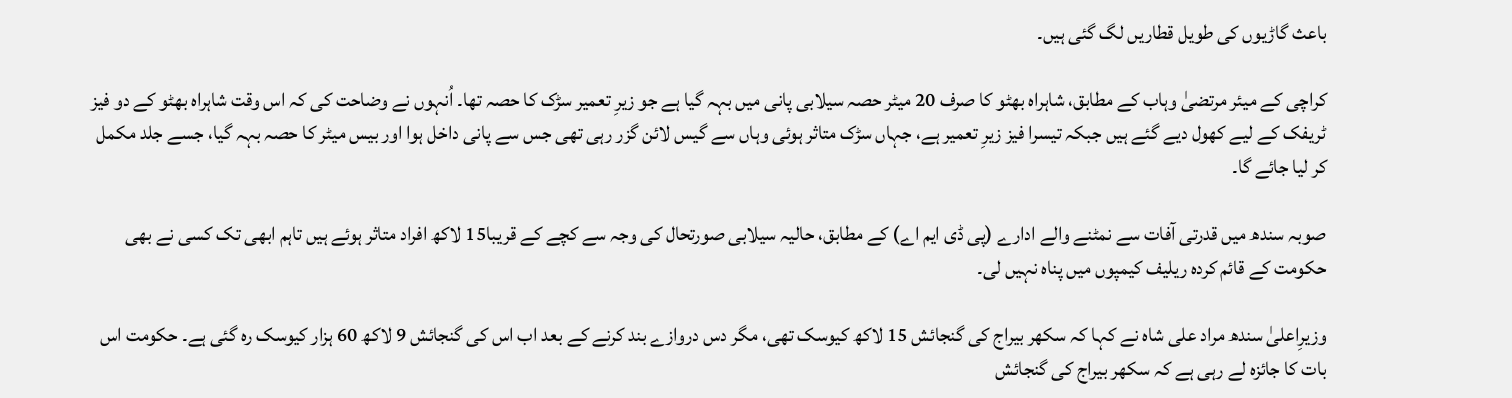باعث گاڑیوں کی طویل قطاریں لگ گئی ہیں۔

کراچی کے میئر مرتضیٰ وہاب کے مطابق، شاہراہ بھٹو کا صرف 20 میٹر حصہ سیلابی پانی میں بہہ گیا ہے جو زیرِ تعمیر سڑک کا حصہ تھا۔ اُنہوں نے وضاحت کی کہ اس وقت شاہراہ بھٹو کے دو فیز ٹریفک کے لیے کھول دیے گئے ہیں جبکہ تیسرا فیز زیرِ تعمیر ہے، جہاں سڑک متاثر ہوئی وہاں سے گیس لائن گزر رہی تھی جس سے پانی داخل ہوا اور بیس میٹر کا حصہ بہہ گیا، جسے جلد مکمل کر لیا جائے گا۔

صوبہ سندھ میں قدرتی آفات سے نمٹنے والے ادارے (پی ڈی ایم اے) کے مطابق، حالیہ سیلابی صورتحال کی وجہ سے کچے کے قریبا15 لاکھ افراد متاثر ہوئے ہیں تاہم ابھی تک کسی نے بھی حکومت کے قائم کردہ ریلیف کیمپوں میں پناہ نہیں لی۔

وزیرِاعلیٰ سندھ مراد علی شاہ نے کہا کہ سکھر بیراج کی گنجائش 15 لاکھ کیوسک تھی، مگر دس دروازے بند کرنے کے بعد اب اس کی گنجائش 9 لاکھ 60 ہزار کیوسک رہ گئی ہے۔ حکومت اس بات کا جائزہ لے رہی ہے کہ سکھر بیراج کی گنجائش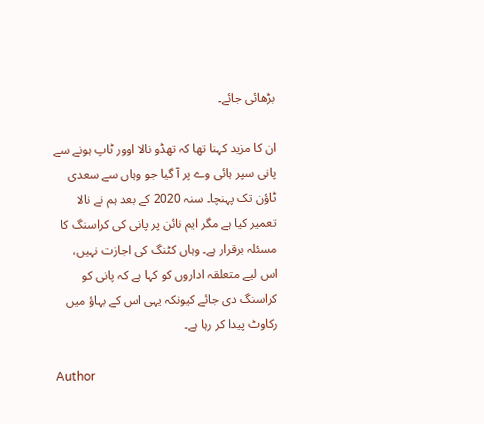بڑھائی جائے۔

ان کا مزید کہنا تھا کہ تھڈو نالا اوور ٹاپ ہونے سے پانی سپر ہائی وے پر آ گیا جو وہاں سے سعدی ٹاؤن تک پہنچا۔ سنہ 2020 کے بعد ہم نے نالا تعمیر کیا ہے مگر ایم نائن پر پانی کی کراسنگ کا مسئلہ برقرار ہے۔ وہاں کٹنگ کی اجازت نہیں، اس لیے متعلقہ اداروں کو کہا ہے کہ پانی کو کراسنگ دی جائے کیونکہ یہی اس کے بہاؤ میں رکاوٹ پیدا کر رہا ہے۔

Author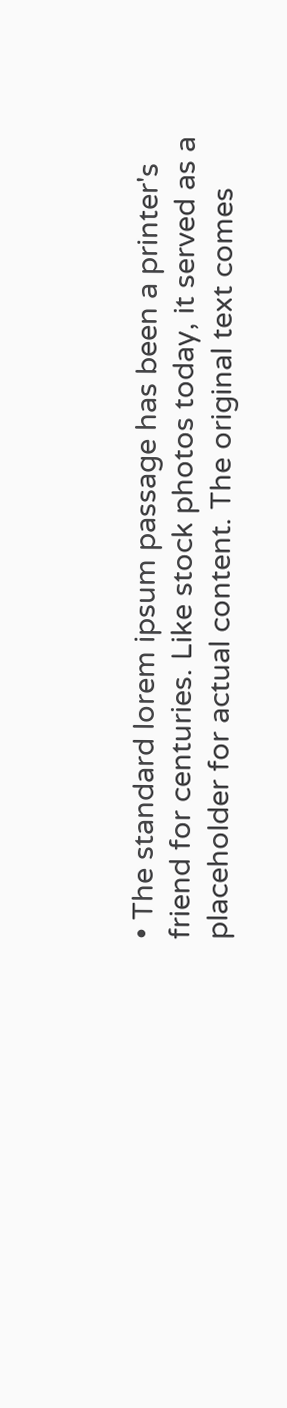• The standard lorem ipsum passage has been a printer's friend for centuries. Like stock photos today, it served as a placeholder for actual content. The original text comes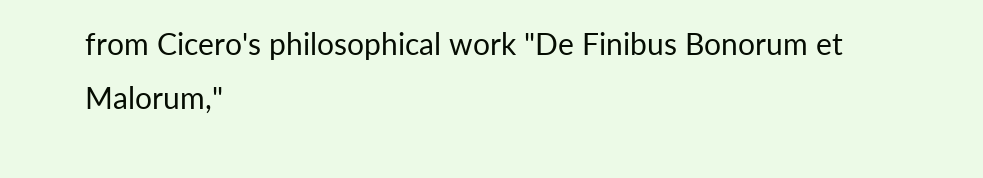from Cicero's philosophical work "De Finibus Bonorum et Malorum,"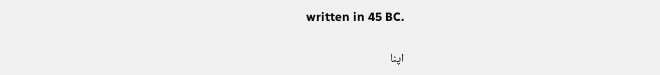written in 45 BC.

اپنا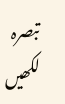تبصرہ لکھیں